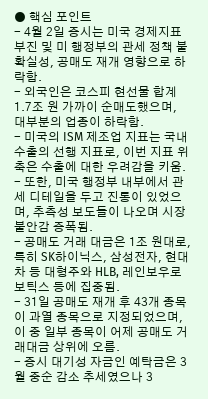● 핵심 포인트
- 4월 2일 증시는 미국 경제지표 부진 및 미 행정부의 관세 정책 불확실성, 공매도 재개 영향으로 하락함.
- 외국인은 코스피 현선물 합계 1.7조 원 가까이 순매도했으며, 대부분의 업종이 하락함.
- 미국의 ISM 제조업 지표는 국내 수출의 선행 지표로, 이번 지표 위축은 수출에 대한 우려감을 키움.
- 또한, 미국 행정부 내부에서 관세 디테일을 두고 진통이 있었으며, 추측성 보도들이 나오며 시장 불안감 증폭됨.
- 공매도 거래 대금은 1조 원대로, 특히 SK하이닉스, 삼성전자, 현대차 등 대형주와 HLB, 레인보우로보틱스 등에 집중됨.
- 31일 공매도 재개 후 43개 종목이 과열 종목으로 지정되었으며, 이 중 일부 종목이 어제 공매도 거래대금 상위에 오름.
- 증시 대기성 자금인 예탁금은 3월 중순 감소 추세였으나 3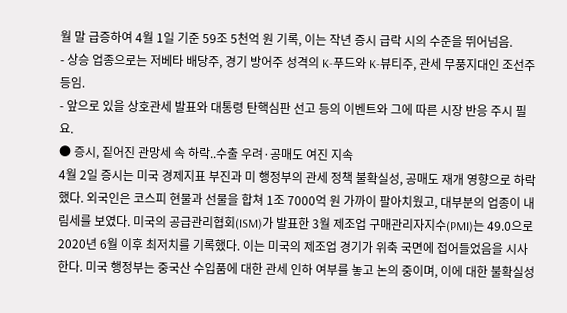월 말 급증하여 4월 1일 기준 59조 5천억 원 기록, 이는 작년 증시 급락 시의 수준을 뛰어넘음.
- 상승 업종으로는 저베타 배당주, 경기 방어주 성격의 K-푸드와 K-뷰티주, 관세 무풍지대인 조선주 등임.
- 앞으로 있을 상호관세 발표와 대통령 탄핵심판 선고 등의 이벤트와 그에 따른 시장 반응 주시 필요.
● 증시, 짙어진 관망세 속 하락..수출 우려·공매도 여진 지속
4월 2일 증시는 미국 경제지표 부진과 미 행정부의 관세 정책 불확실성, 공매도 재개 영향으로 하락했다. 외국인은 코스피 현물과 선물을 합쳐 1조 7000억 원 가까이 팔아치웠고, 대부분의 업종이 내림세를 보였다. 미국의 공급관리협회(ISM)가 발표한 3월 제조업 구매관리자지수(PMI)는 49.0으로 2020년 6월 이후 최저치를 기록했다. 이는 미국의 제조업 경기가 위축 국면에 접어들었음을 시사한다. 미국 행정부는 중국산 수입품에 대한 관세 인하 여부를 놓고 논의 중이며, 이에 대한 불확실성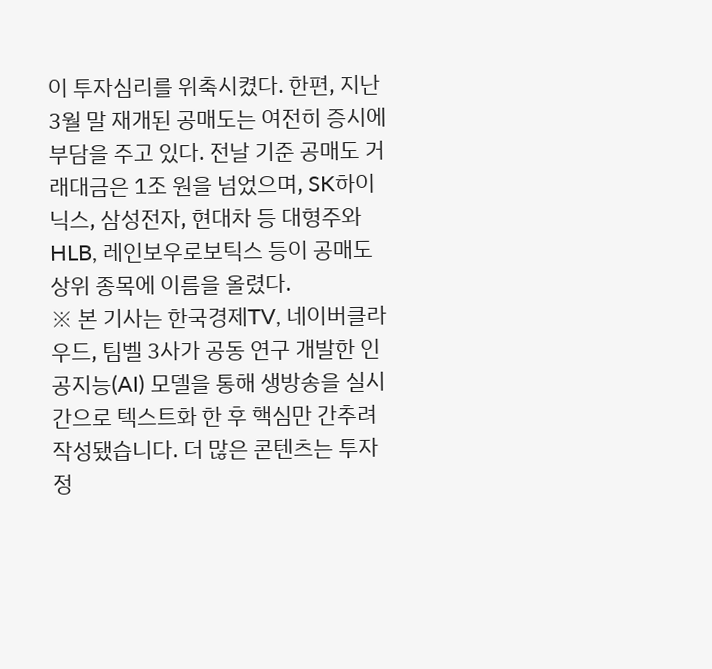이 투자심리를 위축시켰다. 한편, 지난 3월 말 재개된 공매도는 여전히 증시에 부담을 주고 있다. 전날 기준 공매도 거래대금은 1조 원을 넘었으며, SK하이닉스, 삼성전자, 현대차 등 대형주와 HLB, 레인보우로보틱스 등이 공매도 상위 종목에 이름을 올렸다.
※ 본 기사는 한국경제TV, 네이버클라우드, 팀벨 3사가 공동 연구 개발한 인공지능(AI) 모델을 통해 생방송을 실시간으로 텍스트화 한 후 핵심만 간추려 작성됐습니다. 더 많은 콘텐츠는 투자정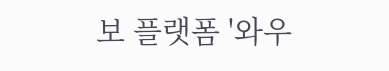보 플랫폼 '와우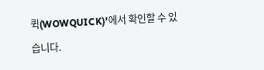퀵(WOWQUICK)'에서 확인할 수 있습니다.